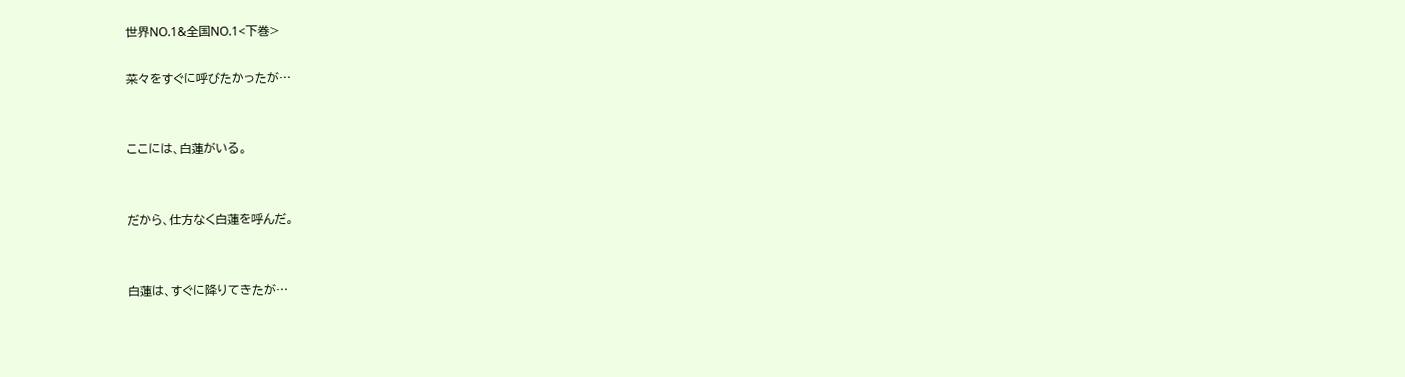世界NO.1&全国NO.1<下巻>

菜々をすぐに呼びたかったが…


ここには、白蓮がいる。


だから、仕方なく白蓮を呼んだ。


白蓮は、すぐに降りてきたが…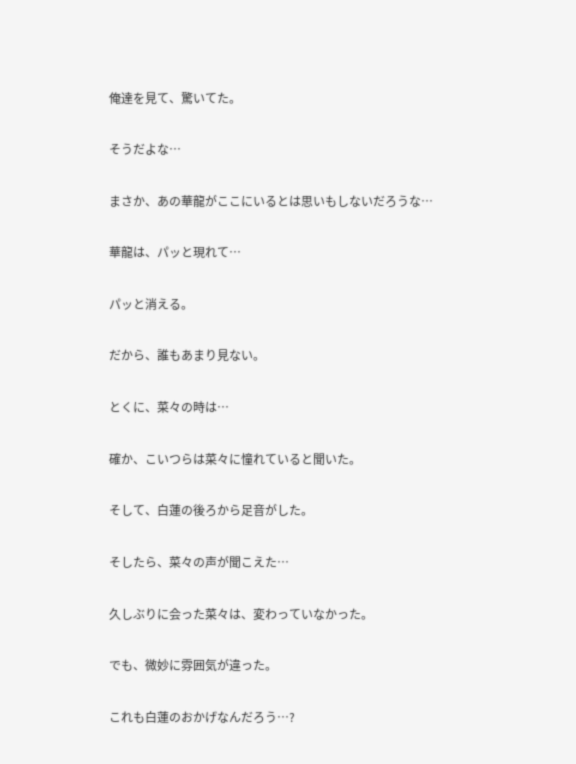俺達を見て、驚いてた。


そうだよな…


まさか、あの華龍がここにいるとは思いもしないだろうな…


華龍は、パッと現れて…


パッと消える。


だから、誰もあまり見ない。


とくに、菜々の時は…


確か、こいつらは菜々に憧れていると聞いた。


そして、白蓮の後ろから足音がした。


そしたら、菜々の声が聞こえた…


久しぶりに会った菜々は、変わっていなかった。


でも、微妙に雰囲気が違った。


これも白蓮のおかげなんだろう…?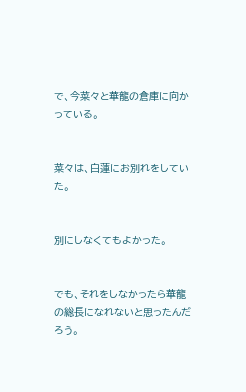で、今菜々と華龍の倉庫に向かっている。


菜々は、白蓮にお別れをしていた。


別にしなくてもよかった。


でも、それをしなかったら華龍の総長になれないと思ったんだろう。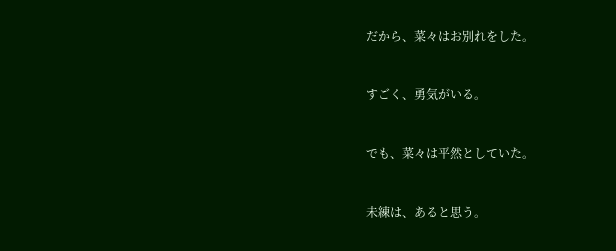だから、菜々はお別れをした。


すごく、勇気がいる。


でも、菜々は平然としていた。


未練は、あると思う。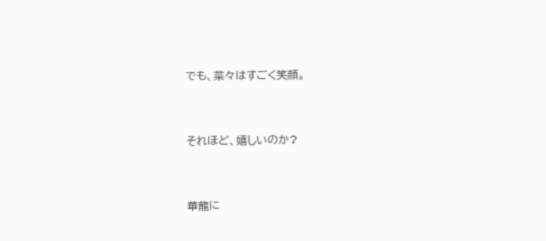でも、菜々はすごく笑顔。


それほど、嬉しいのか?


華龍に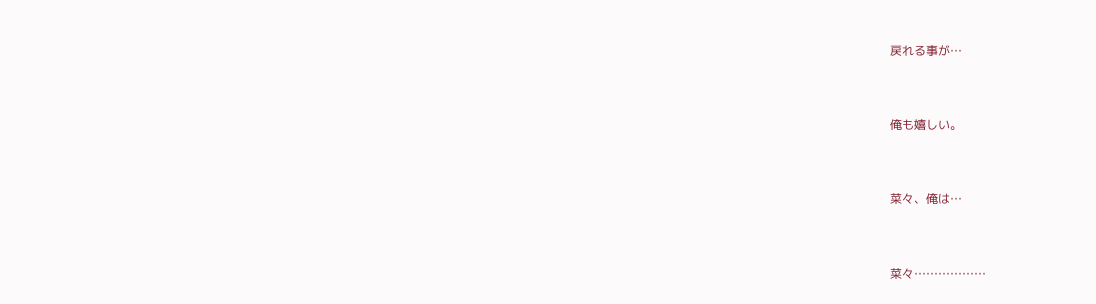戻れる事が…


俺も嬉しい。


菜々、俺は…


菜々………………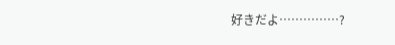好きだよ……………?